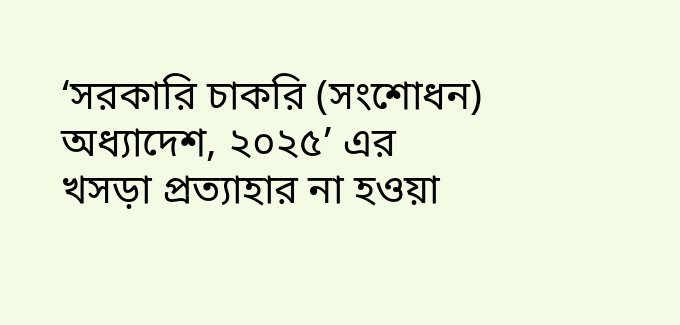‘সরকারি চাকরি (সংশোধন) অধ্যাদেশ, ২০২৫’ এর খসড়া প্রত্যাহার না হওয়া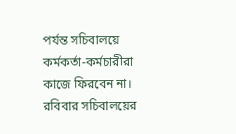পর্যন্ত সচিবালয়ে কর্মকর্তা-কর্মচারীরা কাজে ফিরবেন না।
রবিবার সচিবালয়ের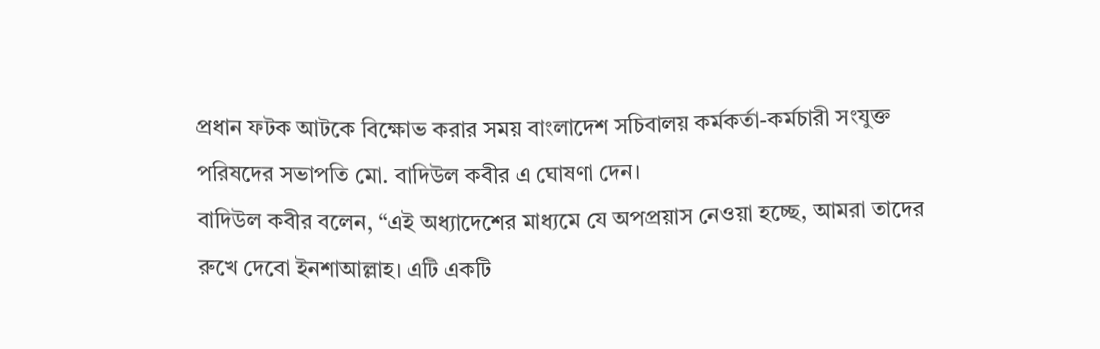প্রধান ফটক আটকে বিক্ষোভ করার সময় বাংলাদেশ সচিবালয় কর্মকর্তা-কর্মচারী সংযুক্ত পরিষদের সভাপতি মো. বাদিউল কবীর এ ঘোষণা দেন।
বাদিউল কবীর বলেন, “এই অধ্যাদেশের মাধ্যমে যে অপপ্রয়াস নেওয়া হচ্ছে, আমরা তাদের রুখে দেবো ইনশাআল্লাহ। এটি একটি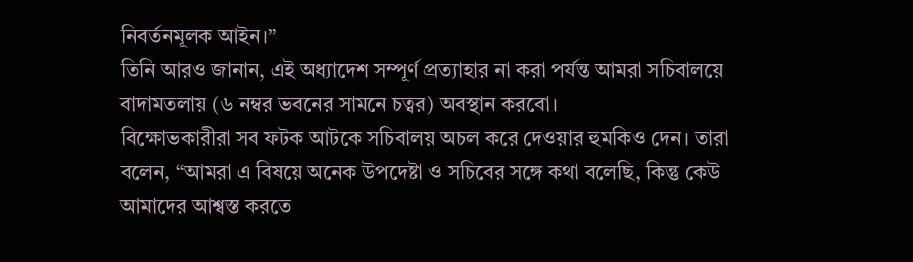নিবর্তনমূলক আইন।”
তিনি আরও জানান, এই অধ্যাদেশ সম্পূর্ণ প্রত্যাহার না করা পর্যন্ত আমরা সচিবালয়ে বাদামতলায় (৬ নম্বর ভবনের সামনে চত্বর) অবস্থান করবো।
বিক্ষোভকারীরা সব ফটক আটকে সচিবালয় অচল করে দেওয়ার হুমকিও দেন। তারা বলেন, “আমরা এ বিষয়ে অনেক উপদেষ্টা ও সচিবের সঙ্গে কথা বলেছি, কিন্তু কেউ আমাদের আশ্বস্ত করতে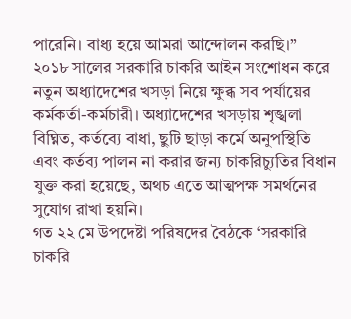পারেনি। বাধ্য হয়ে আমরা আন্দোলন করছি।”
২০১৮ সালের সরকারি চাকরি আইন সংশোধন করে নতুন অধ্যাদেশের খসড়া নিয়ে ক্ষুব্ধ সব পর্যায়ের কর্মকর্তা-কর্মচারী। অধ্যাদেশের খসড়ায় শৃঙ্খলা বিঘ্নিত, কর্তব্যে বাধা, ছুটি ছাড়া কর্মে অনুপস্থিতি এবং কর্তব্য পালন না করার জন্য চাকরিচ্যুতির বিধান যুক্ত করা হয়েছে, অথচ এতে আত্মপক্ষ সমর্থনের সুযোগ রাখা হয়নি।
গত ২২ মে উপদেষ্টা পরিষদের বৈঠকে ‘সরকারি চাকরি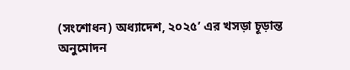(সংশোধন) অধ্যাদেশ, ২০২৫’ এর খসড়া চূড়ান্ত অনুমোদন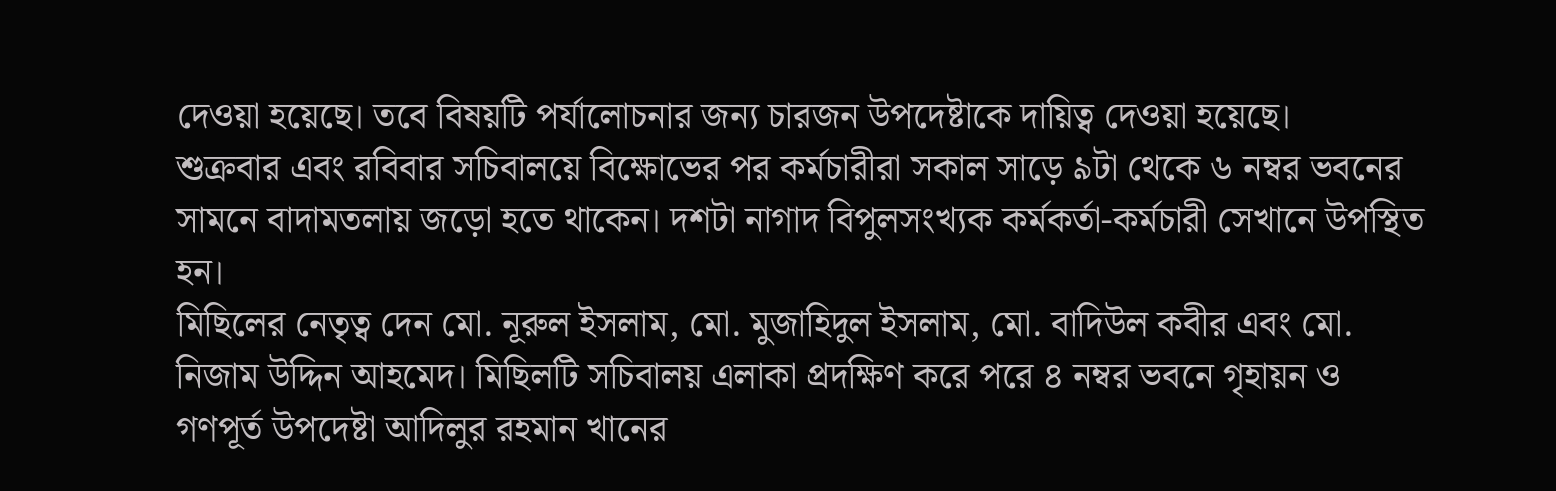দেওয়া হয়েছে। তবে বিষয়টি পর্যালোচনার জন্য চারজন উপদেষ্টাকে দায়িত্ব দেওয়া হয়েছে।
শুক্রবার এবং রবিবার সচিবালয়ে বিক্ষোভের পর কর্মচারীরা সকাল সাড়ে ৯টা থেকে ৬ নম্বর ভবনের সামনে বাদামতলায় জড়ো হতে থাকেন। দশটা নাগাদ বিপুলসংখ্যক কর্মকর্তা-কর্মচারী সেখানে উপস্থিত হন।
মিছিলের নেতৃত্ব দেন মো. নূরুল ইসলাম, মো. মুজাহিদুল ইসলাম, মো. বাদিউল কবীর এবং মো. নিজাম উদ্দিন আহমেদ। মিছিলটি সচিবালয় এলাকা প্রদক্ষিণ করে পরে ৪ নম্বর ভবনে গৃহায়ন ও গণপূর্ত উপদেষ্টা আদিলুর রহমান খানের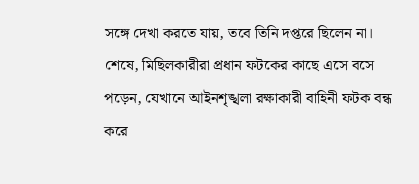সঙ্গে দেখা করতে যায়, তবে তিনি দপ্তরে ছিলেন না।
শেষে, মিছিলকারীরা প্রধান ফটকের কাছে এসে বসে পড়েন, যেখানে আইনশৃঙ্খলা রক্ষাকারী বাহিনী ফটক বন্ধ করে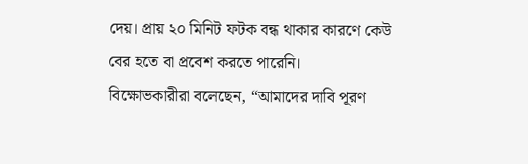দেয়। প্রায় ২০ মিনিট ফটক বন্ধ থাকার কারণে কেউ বের হতে বা প্রবেশ করতে পারেনি।
বিক্ষোভকারীরা বলেছেন, “আমাদের দাবি পূরণ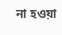না হওয়া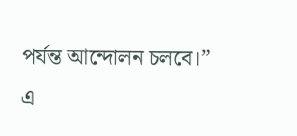পর্যন্ত আন্দোলন চলবে।”
এ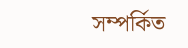সম্পর্কিত